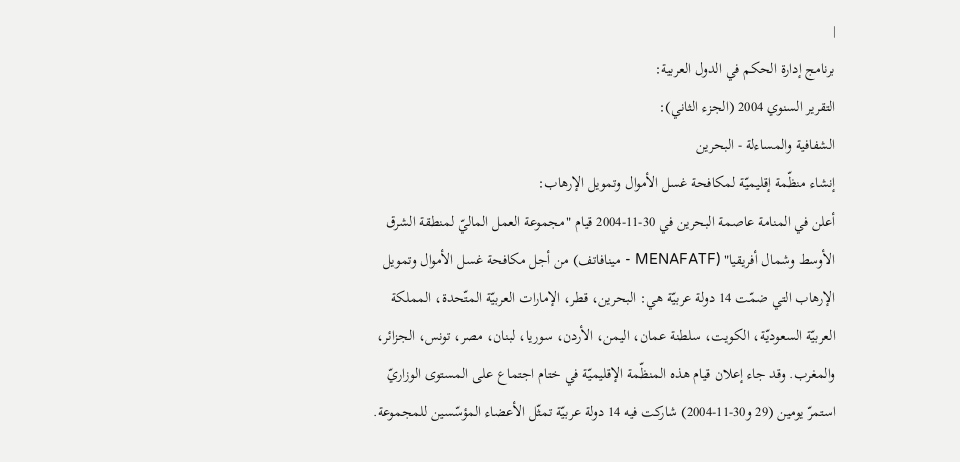|
برنامج إدارة الحكم في الدول العربية:
التقرير السنوي 2004 (الجزء الثاني):
الشفافية والمساءلة - البحرين
إنشاء منظّمة إقليميّة لمكافحة غسل الأموال وتمويل الإرهاب:
أعلن في المنامة عاصمة البحرين في 30-11-2004 قيام "مجموعة العمل الماليّ لمنطقة الشرق الأوسط وشمال أفريقيا" (MENAFATF - مينافاتف) من أجل مكافحة غسل الأموال وتمويل الإرهاب التي ضمّت 14 دولة عربيّة هي: البحرين، قطر، الإمارات العربيّة المتّحدة، المملكة العربيّة السعوديّة، الكويت، سلطنة عمان، اليمن، الأردن، سوريا، لبنان، مصر، تونس، الجزائر، والمغرب. وقد جاء إعلان قيام هذه المنظّمة الإقليميّة في ختام اجتماع على المستوى الوزاريّ استمرّ يومين (29 و30-11-2004) شاركت فيه 14 دولة عربيّة تمثّل الأعضاء المؤسّسين للمجموعة.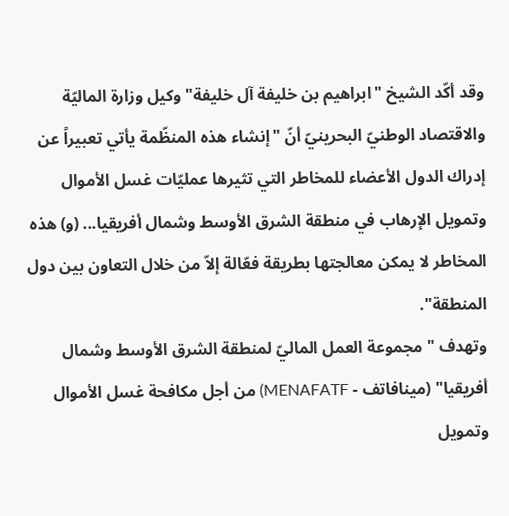وقد أكّد الشيخ "ابراهيم بن خليفة آل خليفة" وكيل وزارة الماليّة والاقتصاد الوطنيّ البحرينيّ أنّ "إنشاء هذه المنظّمة يأتي تعبيراً عن إدراك الدول الأعضاء للمخاطر التي تثيرها عمليّات غسل الأموال وتمويل الإرهاب في منطقة الشرق الأوسط وشمال أفريقيا... (و) هذه المخاطر لا يمكن معالجتها بطريقة فعّالة إلاّ من خلال التعاون بين دول المنطقة".
وتهدف "مجموعة العمل الماليّ لمنطقة الشرق الأوسط وشمال أفريقيا" (مينافاتف - MENAFATF) من أجل مكافحة غسل الأموال وتمويل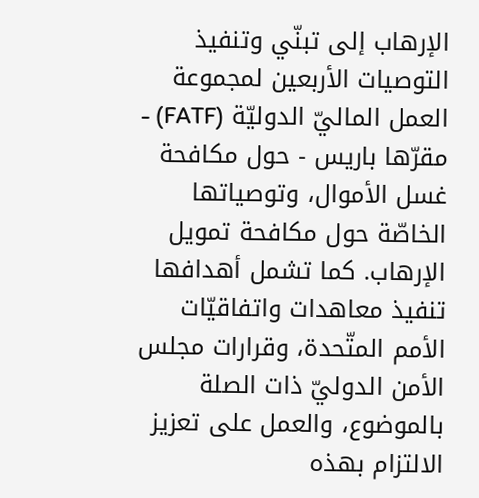الإرهاب إلى تبنّي وتنفيذ التوصيات الأربعين لمجموعة العمل الماليّ الدوليّة (FATF) - مقرّها باريس - حول مكافحة غسل الأموال، وتوصياتها الخاصّة حول مكافحة تمويل الإرهاب. كما تشمل أهدافها تنفيذ معاهدات واتفاقيّات الأمم المتّحدة، وقرارات مجلس الأمن الدوليّ ذات الصلة بالموضوع، والعمل على تعزيز الالتزام بهذه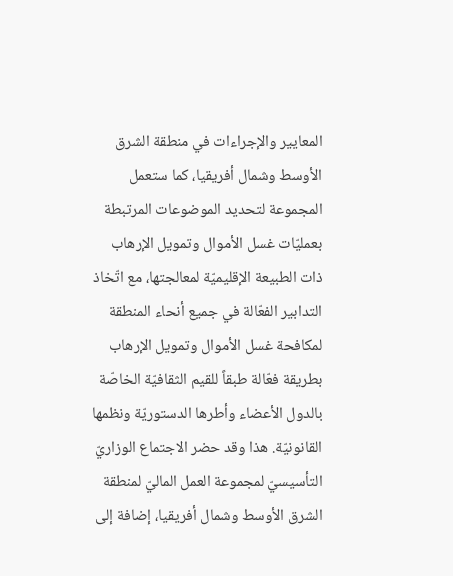المعايير والإجراءات في منطقة الشرق الأوسط وشمال أفريقيا، كما ستعمل المجموعة لتحديد الموضوعات المرتبطة بعمليّات غسل الأموال وتمويل الإرهاب ذات الطبيعة الإقليميّة لمعالجتها، مع اتّخاذ التدابير الفعّالة في جميع أنحاء المنطقة لمكافحة غسل الأموال وتمويل الإرهاب بطريقة فعّالة طبقاً للقيم الثقافيّة الخاصّة بالدول الأعضاء وأطرها الدستوريّة ونظمها القانونيّة. هذا وقد حضر الاجتماع الوزاريّ التأسيسيّ لمجموعة العمل الماليّ لمنطقة الشرق الأوسط وشمال أفريقيا، إضافة إلى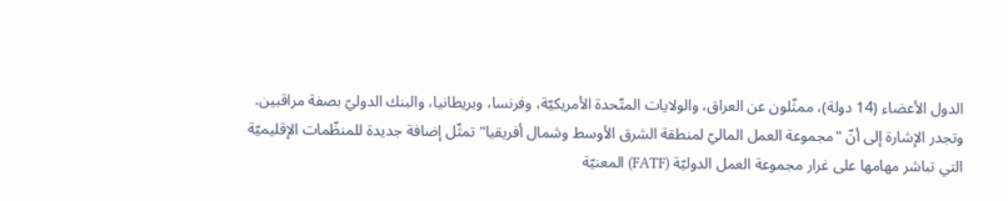الدول الأعضاء (14 دولة)، ممثّلون عن العراق، والولايات المتّحدة الأمريكيّة، وفرنسا، وبريطانيا، والبنك الدوليّ بصفة مراقبين.
وتجدر الإشارة إلى أنّ "مجموعة العمل الماليّ لمنطقة الشرق الأوسط وشمال أفريقيا" تمثّل إضافة جديدة للمنظّمات الإقليميّة التي تباشر مهامها على غرار مجموعة العمل الدوليّة (FATF) المعنيّة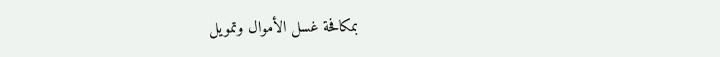بمكافحة غسل الأموال وتمويل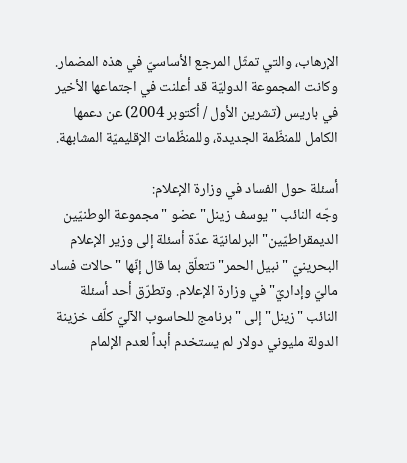الإرهاب، والتي تمثّل المرجع الأساسيّ في هذه المضمار. وكانت المجموعة الدوليّة قد أعلنت في اجتماعها الأخير في باريس (تشرين الأول / أكتوبر 2004) عن دعمها الكامل للمنظّمة الجديدة، وللمنظّمات الإقليميّة المشابهة.

أسئلة حول الفساد في وزارة الإعلام:
وجّه النائب "يوسف زينل" عضو "مجموعة الوطنيّين الديمقراطيّين" البرلمانيّة عدّة أسئلة إلى وزير الإعلام البحرينيّ "نبيل الحمر" تتعلّق بما قال إنّها "حالات فساد ماليّ وإداريّ" في وزارة الإعلام. وتطرّق أحد أسئلة النائب "زينل" إلى "برنامج للحاسوب الآليّ كلّف خزينة الدولة مليوني دولار لم يستخدم أبداً لعدم الإلمام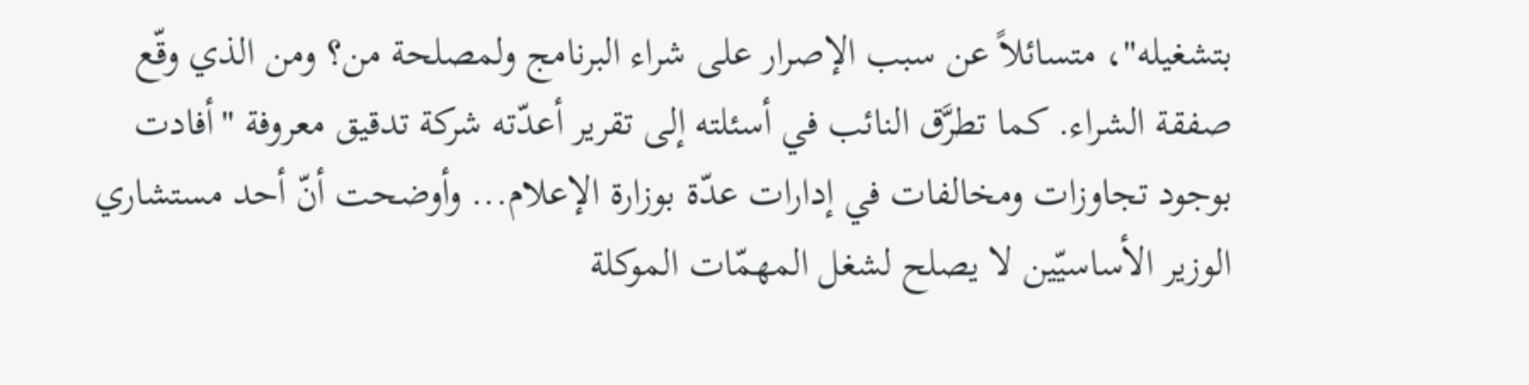بتشغيله"، متسائلاً عن سبب الإصرار على شراء البرنامج ولمصلحة من؟ ومن الذي وقّع صفقة الشراء. كما تطرَّق النائب في أسئلته إلى تقرير أعدّته شركة تدقيق معروفة "أفادت بوجود تجاوزات ومخالفات في إدارات عدّة بوزارة الإعلام... وأوضحت أنّ أحد مستشاري الوزير الأساسيّين لا يصلح لشغل المهمّات الموكلة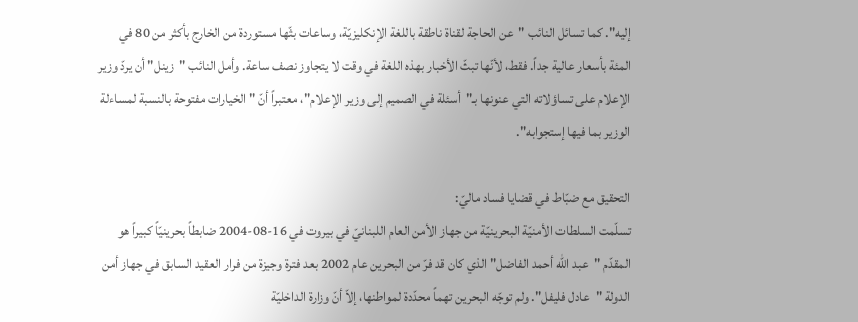إليه". كما تسائل النائب "عن الحاجة لقناة ناطقة باللغة الإنكليزيّة، وساعات بثّها مستوردة من الخارج بأكثر من 80 في المئة بأسعار عالية جداً. فقط، لأنّها تبثّ الأخبار بهذه اللغة في وقت لا يتجاوز نصف ساعة. وأمل النائب "زينل" أن يردّ وزير الإعلام على تساؤلاته التي عنونها بـ"أسئلة في الصميم إلى وزير الإعلام"، معتبراً أنّ "الخيارات مفتوحة بالنسبة لمساءلة الوزير بما فيها إستجوابه".

التحقيق مع ضبّاط في قضايا فساد ماليّ:
تسلّمت السلطات الأمنيّة البحرينيّة من جهاز الأمن العام اللبنانيّ في بيروت في 16-08-2004 ضابطاً بحرينيّاً كبيراً هو المقدّم "عبد الله أحمد الفاضل" الذي كان قد فرّ من البحرين عام 2002 بعد فترة وجيزة من فرار العقيد السابق في جهاز أمن الدولة "عادل فليفل". ولم توجّه البحرين تهماً محدّدة لمواطنها، إلاّ أنّ وزارة الداخليّة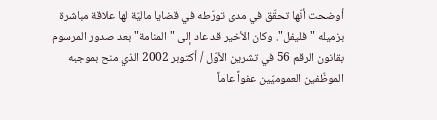أوضحت أنّها تحقّق في مدى تورّطه في قضايا ماليّة لها علاقة مباشرة بزميله "فليفل". وكان الأخير قد عاد إلى "المنامة" بعد صدور المرسوم بقانون الرقم 56 في تشرين الأوّل / أكتوبر 2002 الذي منح بموجبه الموظّفين العموميّين عفواً عاماً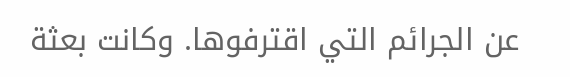عن الجرائم التي اقترفوها. وكانت بعثة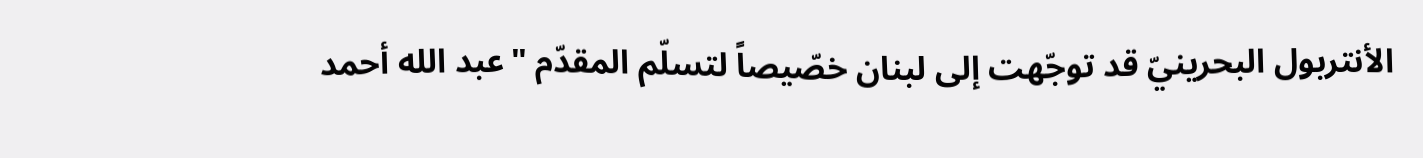الأنتربول البحرينيّ قد توجّهت إلى لبنان خصّيصاً لتسلّم المقدّم "عبد الله أحمد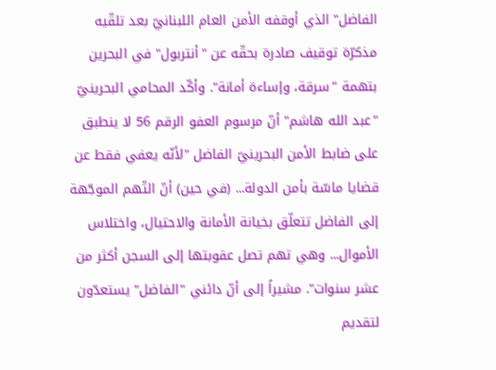الفاضل" الذي أوقفه الأمن العام اللبنانيّ بعد تلقّيه مذكرّة توقيف صادرة بحقّه عن "أنتربول" في البحرين بتهمة "سرقة، وإساءة أمانة". وأكّد المحامي البحرينيّ "عبد الله هاشم" أنّ مرسوم العفو الرقم 56 لا ينطبق على ضابط الأمن البحرينيّ الفاضل "لأنّه يعفي فقط عن قضايا ماسّة بأمن الدولة... (في حين) أنّ التّهم الموجّهة إلى الفاضل تتعلّق بخيانة الأمانة والاحتيال، واختلاس الأموال... وهي تهم تصل عقوبتها إلى السجن أكثر من عشر سنوات". مشيراً إلى أنّ دائني "الفاضل" يستعدّون لتقديم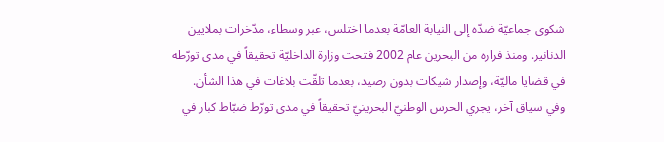شكوى جماعيّة ضدّه إلى النيابة العامّة بعدما اختلس، عبر وسطاء، مدّخرات بملايين الدنانير. ومنذ فراره من البحرين عام 2002 فتحت وزارة الداخليّة تحقيقاً في مدى تورّطه في قضايا ماليّة، وإصدار شيكات بدون رصيد، بعدما تلقّت بلاغات في هذا الشأن.
وفي سياق آخر، يجري الحرس الوطنيّ البحرينيّ تحقيقاً في مدى تورّط ضبّاط كبار في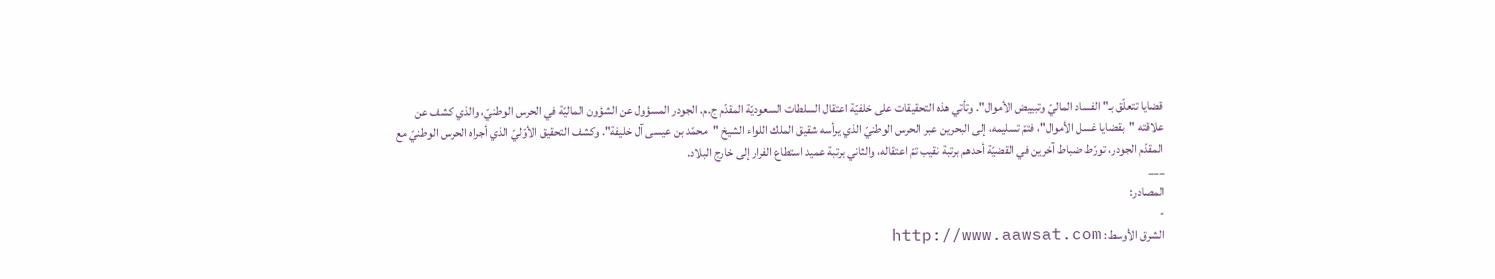قضايا تتعلّق بـ"الفساد الماليّ وتبييض الأموال". وتأتي هذه التحقيقات على خلفيّة اعتقال السلطات السعوديّة المقدّم ج.م. الجودر المسؤول عن الشؤون الماليّة في الحرس الوطنيّ، والذي كشف عن علاقته "بقضايا غسل الأموال"، فتمّ تسليمه، إلى البحرين عبر الحرس الوطنيّ الذي يرأسه شقيق الملك اللواء الشيخ "محمّد بن عيسى آل خليفة". وكشف التحقيق الأوّليّ الذي أجراه الحرس الوطنيّ مع المقدّم الجودر، تورّط ضباط آخرين في القضيّة أحدهم برتبة نقيب تمّ اعتقاله، والثاني برتبة عميد استطاع الفرار إلى خارج البلاد.
___
المصادر:
-
الشرق الأوسط: http://www.aawsat.com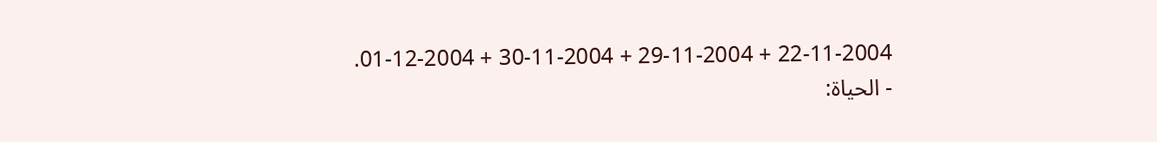22-11-2004 + 29-11-2004 + 30-11-2004 + 01-12-2004.
- الحياة: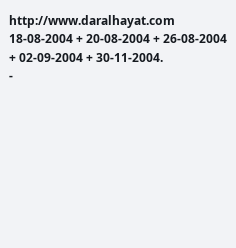http://www.daralhayat.com
18-08-2004 + 20-08-2004 + 26-08-2004 + 02-09-2004 + 30-11-2004.
-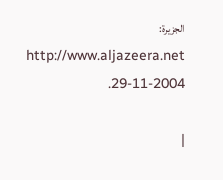الجزيرة: http://www.aljazeera.net
29-11-2004.

|